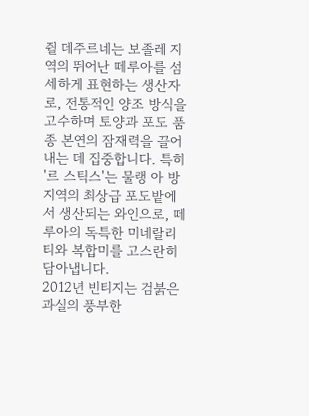쥘 데주르네는 보졸레 지역의 뛰어난 떼루아를 섬세하게 표현하는 생산자로, 전통적인 양조 방식을 고수하며 토양과 포도 품종 본연의 잠재력을 끌어내는 데 집중합니다. 특히 '르 스틱스'는 물랭 아 방 지역의 최상급 포도밭에서 생산되는 와인으로, 떼루아의 독특한 미네랄리티와 복합미를 고스란히 담아냅니다.
2012년 빈티지는 검붉은 과실의 풍부한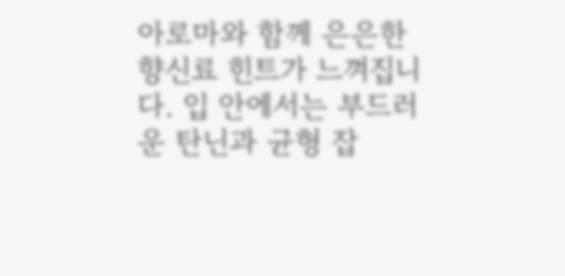아로마와 함께 은은한 향신료 힌트가 느껴집니다. 입 안에서는 부드러운 탄닌과 균형 잡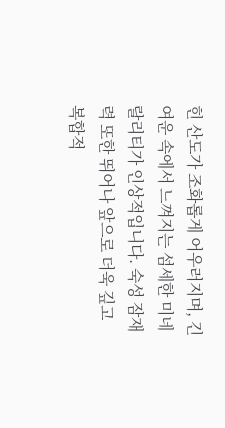힌 산도가 조화롭게 어우러지며, 긴 여운 속에서 느껴지는 섬세한 미네랄리티가 인상적입니다. 숙성 잠재력 또한 뛰어나 앞으로 더욱 깊고 복합적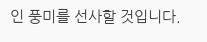인 풍미를 선사할 것입니다.